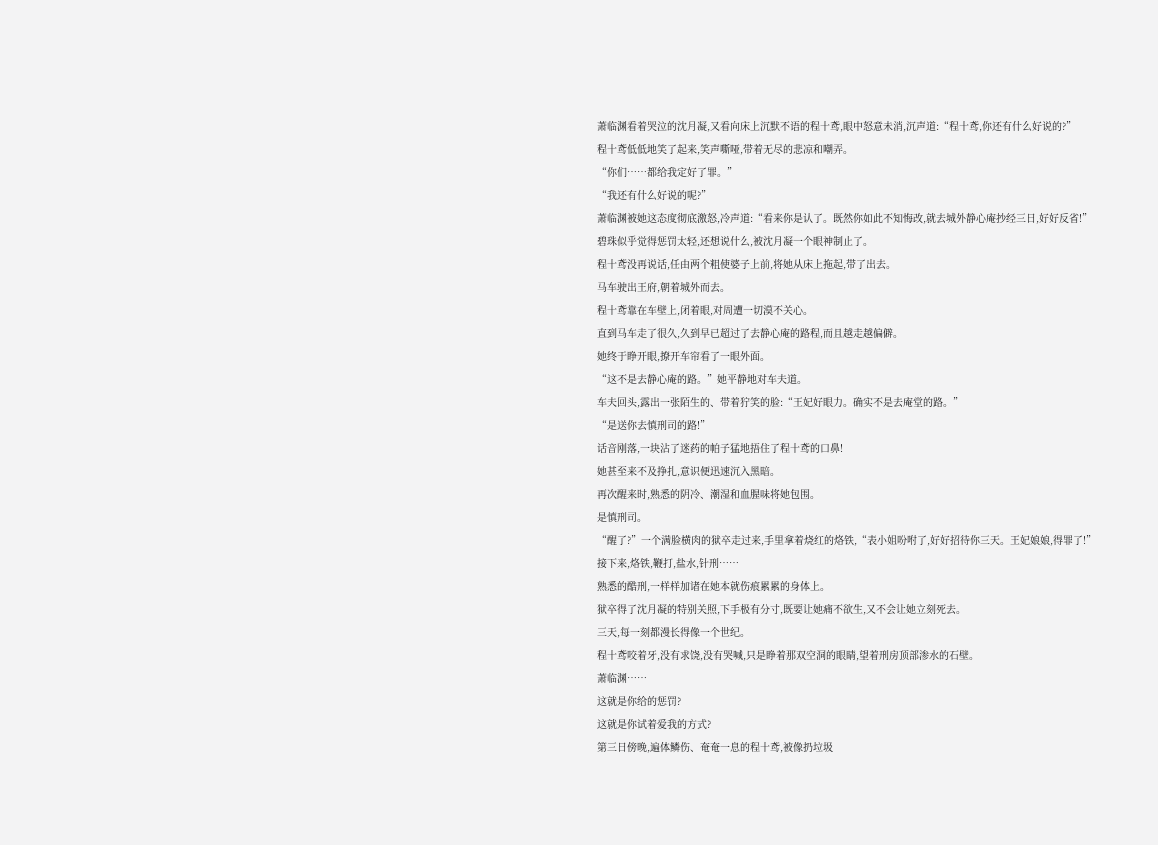萧临渊看着哭泣的沈月凝,又看向床上沉默不语的程十鸢,眼中怒意未消,沉声道:“程十鸢,你还有什么好说的?”
程十鸢低低地笑了起来,笑声嘶哑,带着无尽的悲凉和嘲弄。
“你们……都给我定好了罪。”
“我还有什么好说的呢?”
萧临渊被她这态度彻底激怒,冷声道:“看来你是认了。既然你如此不知悔改,就去城外静心庵抄经三日,好好反省!”
碧珠似乎觉得惩罚太轻,还想说什么,被沈月凝一个眼神制止了。
程十鸢没再说话,任由两个粗使婆子上前,将她从床上拖起,带了出去。
马车驶出王府,朝着城外而去。
程十鸢靠在车壁上,闭着眼,对周遭一切漠不关心。
直到马车走了很久,久到早已超过了去静心庵的路程,而且越走越偏僻。
她终于睁开眼,撩开车帘看了一眼外面。
“这不是去静心庵的路。”她平静地对车夫道。
车夫回头,露出一张陌生的、带着狞笑的脸:“王妃好眼力。确实不是去庵堂的路。”
“是送你去慎刑司的路!”
话音刚落,一块沾了迷药的帕子猛地捂住了程十鸢的口鼻!
她甚至来不及挣扎,意识便迅速沉入黑暗。
再次醒来时,熟悉的阴冷、潮湿和血腥味将她包围。
是慎刑司。
“醒了?”一个满脸横肉的狱卒走过来,手里拿着烧红的烙铁,“表小姐吩咐了,好好招待你三天。王妃娘娘,得罪了!”
接下来,烙铁,鞭打,盐水,针刑……
熟悉的酷刑,一样样加诸在她本就伤痕累累的身体上。
狱卒得了沈月凝的特别关照,下手极有分寸,既要让她痛不欲生,又不会让她立刻死去。
三天,每一刻都漫长得像一个世纪。
程十鸢咬着牙,没有求饶,没有哭喊,只是睁着那双空洞的眼睛,望着刑房顶部渗水的石壁。
萧临渊……
这就是你给的惩罚?
这就是你试着爱我的方式?
第三日傍晚,遍体鳞伤、奄奄一息的程十鸢,被像扔垃圾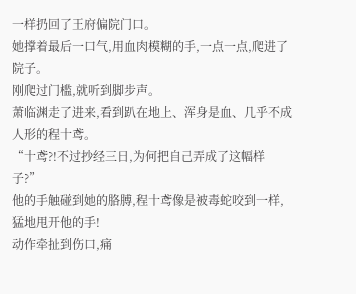一样扔回了王府偏院门口。
她撑着最后一口气,用血肉模糊的手,一点一点,爬进了院子。
刚爬过门槛,就听到脚步声。
萧临渊走了进来,看到趴在地上、浑身是血、几乎不成人形的程十鸢。
“十鸢?!不过抄经三日,为何把自己弄成了这幅样子?”
他的手触碰到她的胳膊,程十鸢像是被毒蛇咬到一样,猛地甩开他的手!
动作牵扯到伤口,痛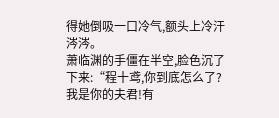得她倒吸一口冷气,额头上冷汗涔涔。
萧临渊的手僵在半空,脸色沉了下来:“程十鸢,你到底怎么了?我是你的夫君!有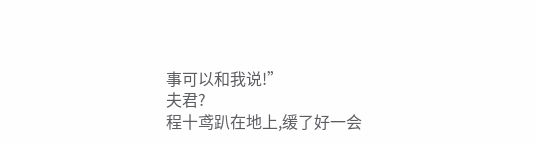事可以和我说!”
夫君?
程十鸢趴在地上,缓了好一会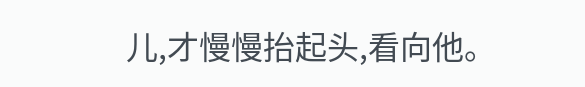儿,才慢慢抬起头,看向他。